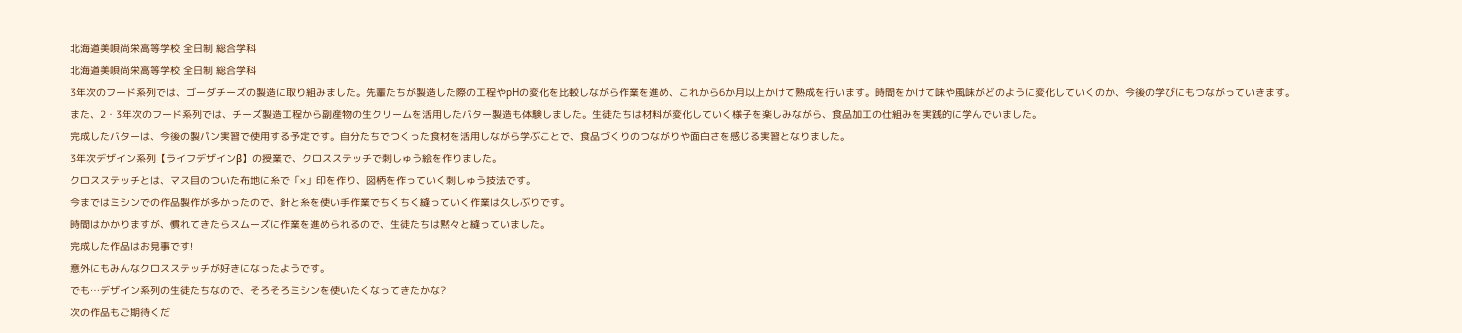北海道美唄尚栄高等学校 全日制 総合学科
北海道美唄尚栄高等学校 全日制 総合学科
3年次のフード系列では、ゴーダチーズの製造に取り組みました。先輩たちが製造した際の工程やpHの変化を比較しながら作業を進め、これから6か月以上かけて熟成を行います。時間をかけて味や風味がどのように変化していくのか、今後の学びにもつながっていきます。
また、2・3年次のフード系列では、チーズ製造工程から副産物の生クリームを活用したバター製造も体験しました。生徒たちは材料が変化していく様子を楽しみながら、食品加工の仕組みを実践的に学んでいました。
完成したバターは、今後の製パン実習で使用する予定です。自分たちでつくった食材を活用しながら学ぶことで、食品づくりのつながりや面白さを感じる実習となりました。
3年次デザイン系列【ライフデザインβ】の授業で、クロスステッチで刺しゅう絵を作りました。
クロスステッチとは、マス目のついた布地に糸で「×」印を作り、図柄を作っていく刺しゅう技法です。
今まではミシンでの作品製作が多かったので、針と糸を使い手作業でちくちく縫っていく作業は久しぶりです。
時間はかかりますが、慣れてきたらスムーズに作業を進められるので、生徒たちは黙々と縫っていました。
完成した作品はお見事です!
意外にもみんなクロスステッチが好きになったようです。
でも…デザイン系列の生徒たちなので、そろそろミシンを使いたくなってきたかな?
次の作品もご期待くだ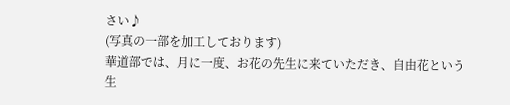さい♪
(写真の一部を加工しております)
華道部では、月に一度、お花の先生に来ていただき、自由花という生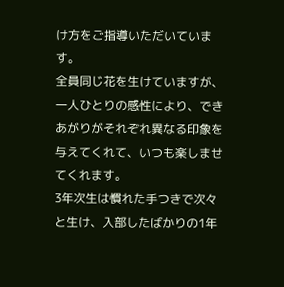け方をご指導いただいています。
全員同じ花を生けていますが、一人ひとりの感性により、できあがりがそれぞれ異なる印象を与えてくれて、いつも楽しませてくれます。
3年次生は慣れた手つきで次々と生け、入部したばかりの1年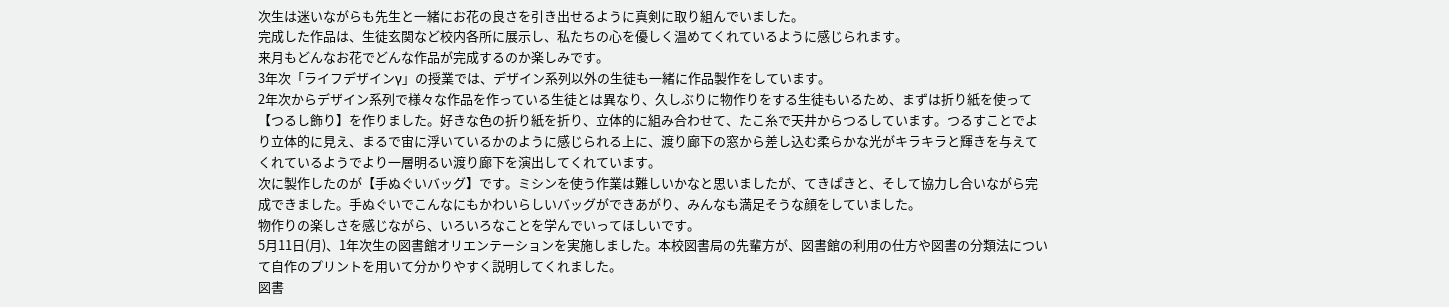次生は迷いながらも先生と一緒にお花の良さを引き出せるように真剣に取り組んでいました。
完成した作品は、生徒玄関など校内各所に展示し、私たちの心を優しく温めてくれているように感じられます。
来月もどんなお花でどんな作品が完成するのか楽しみです。
3年次「ライフデザインγ」の授業では、デザイン系列以外の生徒も一緒に作品製作をしています。
2年次からデザイン系列で様々な作品を作っている生徒とは異なり、久しぶりに物作りをする生徒もいるため、まずは折り紙を使って【つるし飾り】を作りました。好きな色の折り紙を折り、立体的に組み合わせて、たこ糸で天井からつるしています。つるすことでより立体的に見え、まるで宙に浮いているかのように感じられる上に、渡り廊下の窓から差し込む柔らかな光がキラキラと輝きを与えてくれているようでより一層明るい渡り廊下を演出してくれています。
次に製作したのが【手ぬぐいバッグ】です。ミシンを使う作業は難しいかなと思いましたが、てきぱきと、そして協力し合いながら完成できました。手ぬぐいでこんなにもかわいらしいバッグができあがり、みんなも満足そうな顔をしていました。
物作りの楽しさを感じながら、いろいろなことを学んでいってほしいです。
5月11日(月)、1年次生の図書館オリエンテーションを実施しました。本校図書局の先輩方が、図書館の利用の仕方や図書の分類法について自作のプリントを用いて分かりやすく説明してくれました。
図書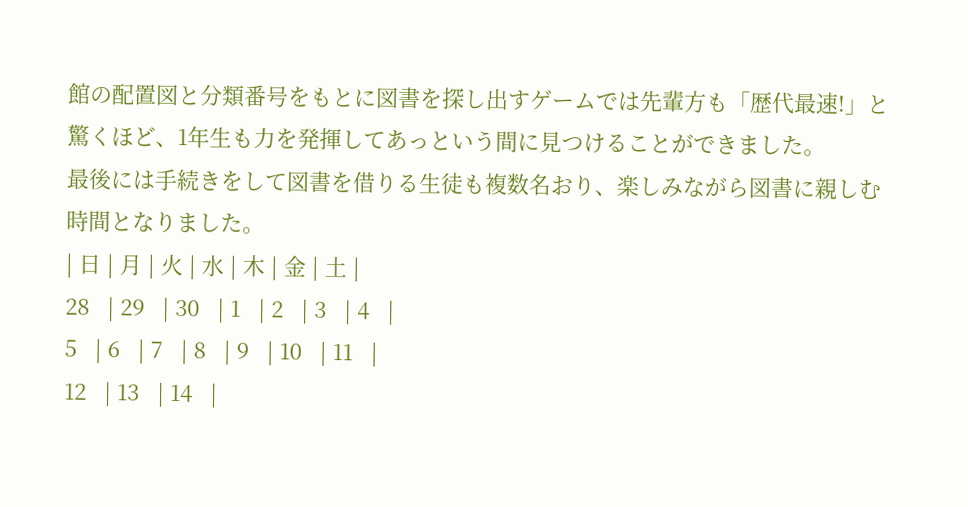館の配置図と分類番号をもとに図書を探し出すゲームでは先輩方も「歴代最速!」と驚くほど、1年生も力を発揮してあっという間に見つけることができました。
最後には手続きをして図書を借りる生徒も複数名おり、楽しみながら図書に親しむ時間となりました。
| 日 | 月 | 火 | 水 | 木 | 金 | 土 |
28   | 29   | 30   | 1   | 2   | 3   | 4   |
5   | 6   | 7   | 8   | 9   | 10   | 11   |
12   | 13   | 14   |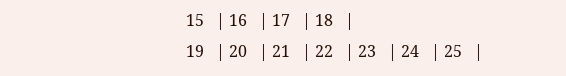15   | 16   | 17   | 18   |
19   | 20   | 21   | 22   | 23   | 24   | 25   |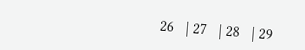26   | 27   | 28   | 29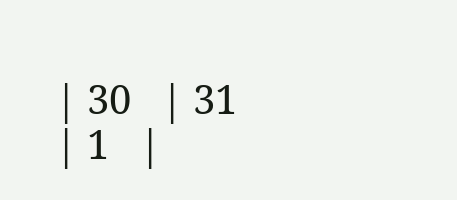| 30   | 31   | 1   |